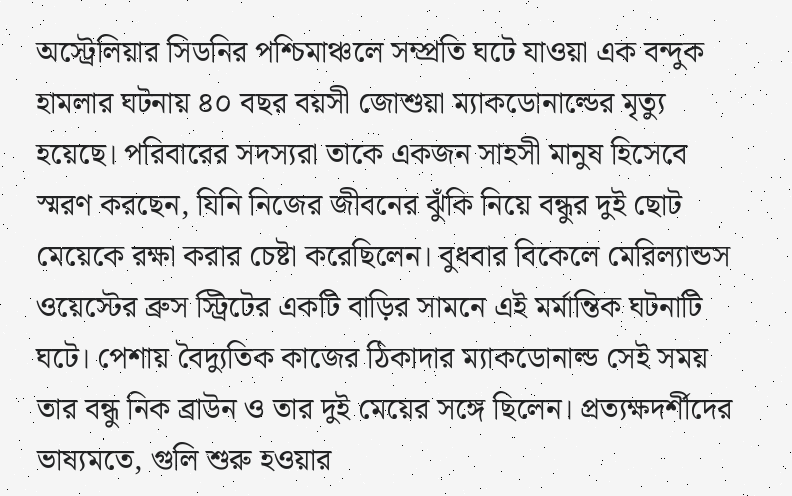অস্ট্রেলিয়ার সিডনির পশ্চিমাঞ্চলে সম্প্রতি ঘটে যাওয়া এক বন্দুক হামলার ঘটনায় ৪০ বছর বয়সী জোশুয়া ম্যাকডোনাল্ডের মৃত্যু হয়েছে। পরিবারের সদস্যরা তাকে একজন সাহসী মানুষ হিসেবে স্মরণ করছেন, যিনি নিজের জীবনের ঝুঁকি নিয়ে বন্ধুর দুই ছোট মেয়েকে রক্ষা করার চেষ্টা করেছিলেন। বুধবার বিকেলে মেরিল্যান্ডস ওয়েস্টের ব্রুস স্ট্রিটের একটি বাড়ির সামনে এই মর্মান্তিক ঘটনাটি ঘটে। পেশায় বৈদ্যুতিক কাজের ঠিকাদার ম্যাকডোনাল্ড সেই সময় তার বন্ধু নিক ব্রাউন ও তার দুই মেয়ের সঙ্গে ছিলেন। প্রত্যক্ষদর্শীদের ভাষ্যমতে, গুলি শুরু হওয়ার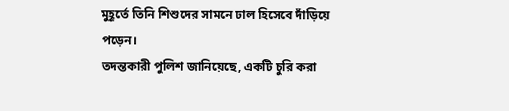মুহূর্তে তিনি শিশুদের সামনে ঢাল হিসেবে দাঁড়িয়ে পড়েন।
তদন্তকারী পুলিশ জানিয়েছে, একটি চুরি করা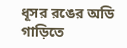ধূসর রঙের অডি গাড়িতে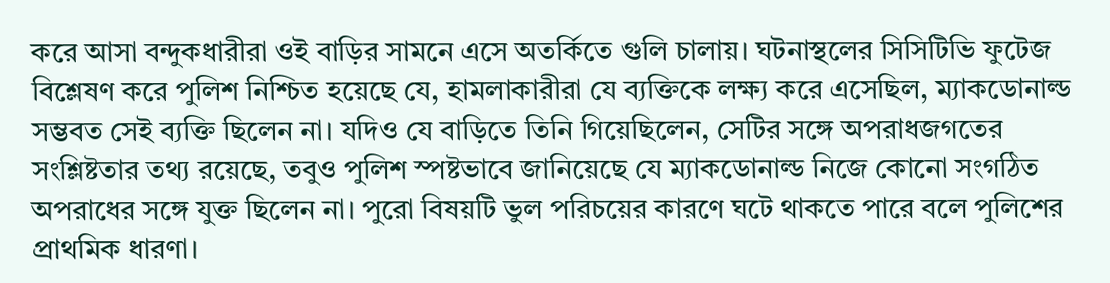করে আসা বন্দুকধারীরা ওই বাড়ির সামনে এসে অতর্কিতে গুলি চালায়। ঘটনাস্থলের সিসিটিভি ফুটেজ বিশ্লেষণ করে পুলিশ নিশ্চিত হয়েছে যে, হামলাকারীরা যে ব্যক্তিকে লক্ষ্য করে এসেছিল, ম্যাকডোনাল্ড সম্ভবত সেই ব্যক্তি ছিলেন না। যদিও যে বাড়িতে তিনি গিয়েছিলেন, সেটির সঙ্গে অপরাধজগতের সংশ্লিষ্টতার তথ্য রয়েছে, তবুও পুলিশ স্পষ্টভাবে জানিয়েছে যে ম্যাকডোনাল্ড নিজে কোনো সংগঠিত অপরাধের সঙ্গে যুক্ত ছিলেন না। পুরো বিষয়টি ভুল পরিচয়ের কারণে ঘটে থাকতে পারে বলে পুলিশের প্রাথমিক ধারণা।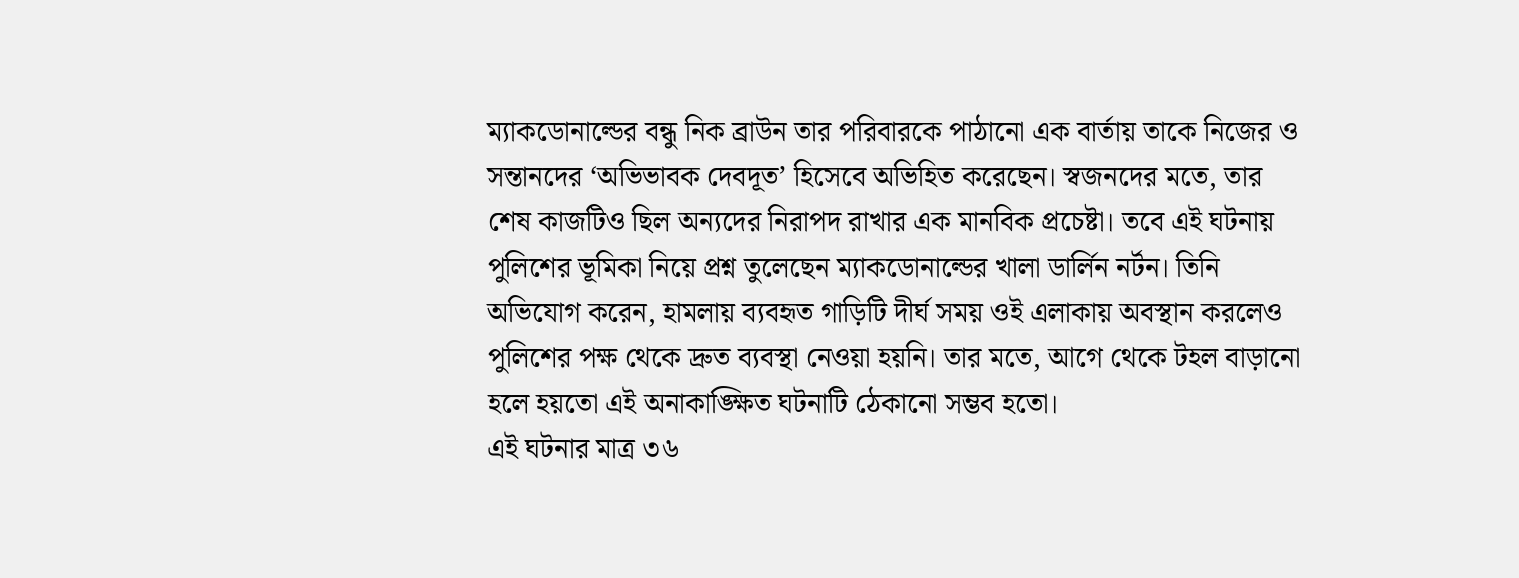ম্যাকডোনাল্ডের বন্ধু নিক ব্রাউন তার পরিবারকে পাঠানো এক বার্তায় তাকে নিজের ও সন্তানদের ‘অভিভাবক দেবদূত’ হিসেবে অভিহিত করেছেন। স্বজনদের মতে, তার শেষ কাজটিও ছিল অন্যদের নিরাপদ রাখার এক মানবিক প্রচেষ্টা। তবে এই ঘটনায় পুলিশের ভূমিকা নিয়ে প্রশ্ন তুলেছেন ম্যাকডোনাল্ডের খালা ডার্লিন নর্টন। তিনি অভিযোগ করেন, হামলায় ব্যবহৃত গাড়িটি দীর্ঘ সময় ওই এলাকায় অবস্থান করলেও পুলিশের পক্ষ থেকে দ্রুত ব্যবস্থা নেওয়া হয়নি। তার মতে, আগে থেকে টহল বাড়ানো হলে হয়তো এই অনাকাঙ্ক্ষিত ঘটনাটি ঠেকানো সম্ভব হতো।
এই ঘটনার মাত্র ৩৬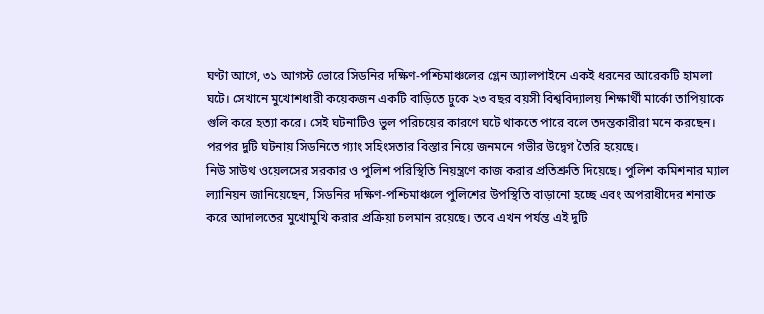ঘণ্টা আগে, ৩১ আগস্ট ভোরে সিডনির দক্ষিণ-পশ্চিমাঞ্চলের গ্লেন অ্যালপাইনে একই ধরনের আরেকটি হামলা ঘটে। সেখানে মুখোশধারী কয়েকজন একটি বাড়িতে ঢুকে ২৩ বছর বয়সী বিশ্ববিদ্যালয় শিক্ষার্থী মার্কো তাপিয়াকে গুলি করে হত্যা করে। সেই ঘটনাটিও ভুল পরিচয়ের কারণে ঘটে থাকতে পারে বলে তদন্তকারীরা মনে করছেন। পরপর দুটি ঘটনায় সিডনিতে গ্যাং সহিংসতার বিস্তার নিয়ে জনমনে গভীর উদ্বেগ তৈরি হয়েছে।
নিউ সাউথ ওয়েলসের সরকার ও পুলিশ পরিস্থিতি নিয়ন্ত্রণে কাজ করার প্রতিশ্রুতি দিয়েছে। পুলিশ কমিশনার ম্যাল ল্যানিয়ন জানিয়েছেন, সিডনির দক্ষিণ-পশ্চিমাঞ্চলে পুলিশের উপস্থিতি বাড়ানো হচ্ছে এবং অপরাধীদের শনাক্ত করে আদালতের মুখোমুখি করার প্রক্রিয়া চলমান রয়েছে। তবে এখন পর্যন্ত এই দুটি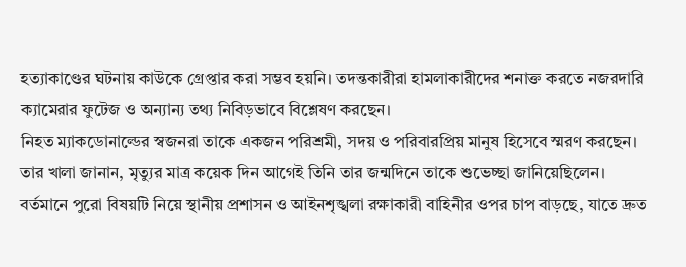হত্যাকাণ্ডের ঘটনায় কাউকে গ্রেপ্তার করা সম্ভব হয়নি। তদন্তকারীরা হামলাকারীদের শনাক্ত করতে নজরদারি ক্যামেরার ফুটেজ ও অন্যান্য তথ্য নিবিড়ভাবে বিশ্লেষণ করছেন।
নিহত ম্যাকডোনাল্ডের স্বজনরা তাকে একজন পরিশ্রমী, সদয় ও পরিবারপ্রিয় মানুষ হিসেবে স্মরণ করছেন। তার খালা জানান, মৃত্যুর মাত্র কয়েক দিন আগেই তিনি তার জন্মদিনে তাকে শুভেচ্ছা জানিয়েছিলেন। বর্তমানে পুরো বিষয়টি নিয়ে স্থানীয় প্রশাসন ও আইনশৃঙ্খলা রক্ষাকারী বাহিনীর ওপর চাপ বাড়ছে, যাতে দ্রুত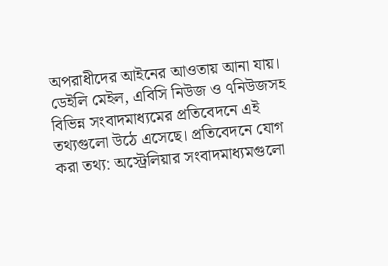অপরাধীদের আইনের আওতায় আনা যায়। ডেইলি মেইল, এবিসি নিউজ ও ৭নিউজসহ বিভিন্ন সংবাদমাধ্যমের প্রতিবেদনে এই তথ্যগুলো উঠে এসেছে। প্রতিবেদনে যোগ করা তথ্য: অস্ট্রেলিয়ার সংবাদমাধ্যমগুলো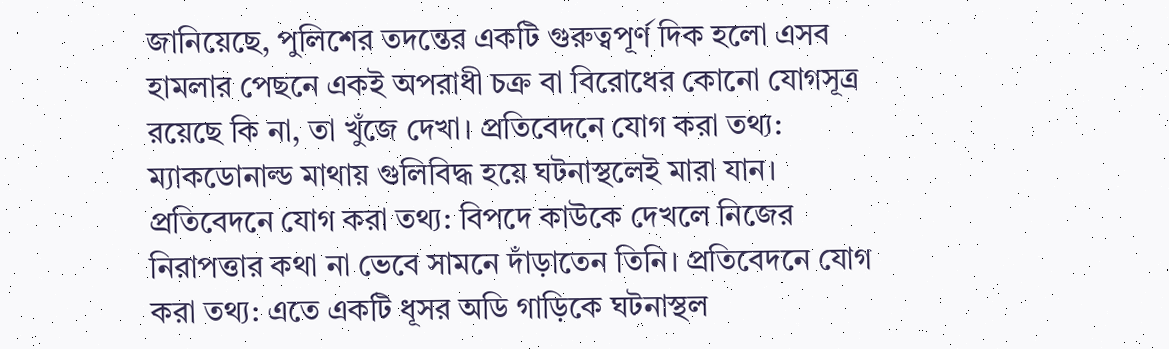জানিয়েছে, পুলিশের তদন্তের একটি গুরুত্বপূর্ণ দিক হলো এসব হামলার পেছনে একই অপরাধী চক্র বা বিরোধের কোনো যোগসূত্র রয়েছে কি না, তা খুঁজে দেখা। প্রতিবেদনে যোগ করা তথ্য: ম্যাকডোনাল্ড মাথায় গুলিবিদ্ধ হয়ে ঘটনাস্থলেই মারা যান। প্রতিবেদনে যোগ করা তথ্য: বিপদে কাউকে দেখলে নিজের নিরাপত্তার কথা না ভেবে সামনে দাঁড়াতেন তিনি। প্রতিবেদনে যোগ করা তথ্য: এতে একটি ধূসর অডি গাড়িকে ঘটনাস্থল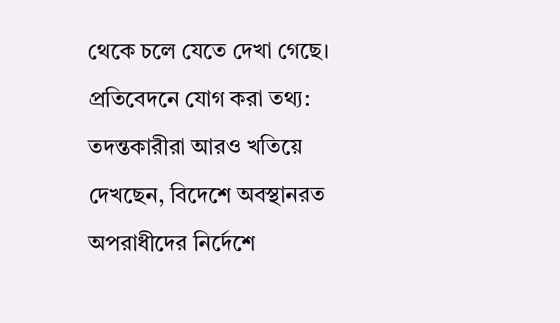থেকে চলে যেতে দেখা গেছে। প্রতিবেদনে যোগ করা তথ্য: তদন্তকারীরা আরও খতিয়ে দেখছেন, বিদেশে অবস্থানরত অপরাধীদের নির্দেশে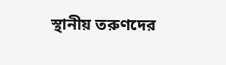স্থানীয় তরুণদের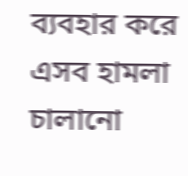ব্যবহার করে এসব হামলা চালানো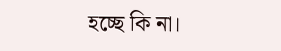হচ্ছে কি না।